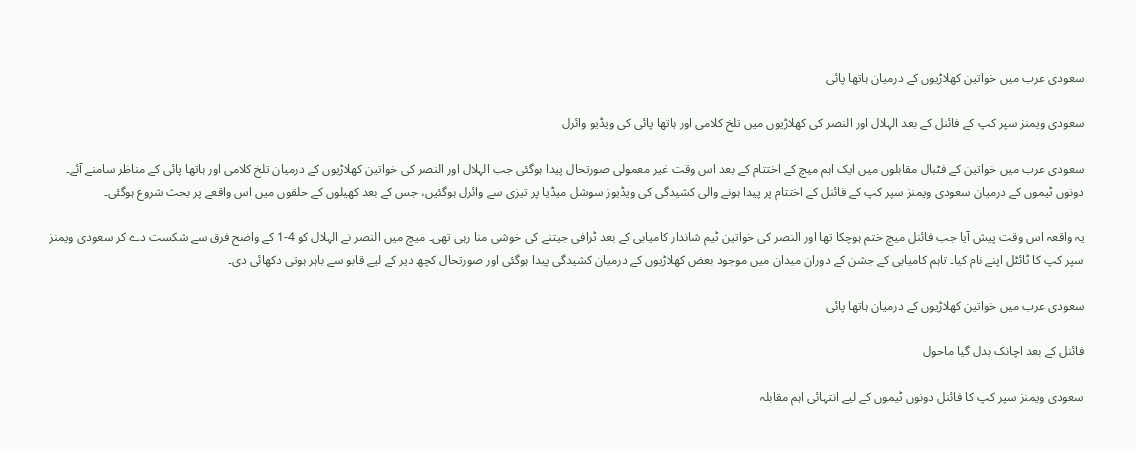سعودی عرب میں خواتین کھلاڑیوں کے درمیان ہاتھا پائی

سعودی ویمنز سپر کپ کے فائنل کے بعد الہلال اور النصر کی کھلاڑیوں میں تلخ کلامی اور ہاتھا پائی کی ویڈیو وائرل

سعودی عرب میں خواتین کے فٹبال مقابلوں میں ایک اہم میچ کے اختتام کے بعد اس وقت غیر معمولی صورتحال پیدا ہوگئی جب الہلال اور النصر کی خواتین کھلاڑیوں کے درمیان تلخ کلامی اور ہاتھا پائی کے مناظر سامنے آئے۔ دونوں ٹیموں کے درمیان سعودی ویمنز سپر کپ کے فائنل کے اختتام پر پیدا ہونے والی کشیدگی کی ویڈیوز سوشل میڈیا پر تیزی سے وائرل ہوگئیں، جس کے بعد کھیلوں کے حلقوں میں اس واقعے پر بحث شروع ہوگئی۔

یہ واقعہ اس وقت پیش آیا جب فائنل میچ ختم ہوچکا تھا اور النصر کی خواتین ٹیم شاندار کامیابی کے بعد ٹرافی جیتنے کی خوشی منا رہی تھی۔ میچ میں النصر نے الہلال کو 4-1 کے واضح فرق سے شکست دے کر سعودی ویمنز سپر کپ کا ٹائٹل اپنے نام کیا۔ تاہم کامیابی کے جشن کے دوران میدان میں موجود بعض کھلاڑیوں کے درمیان کشیدگی پیدا ہوگئی اور صورتحال کچھ دیر کے لیے قابو سے باہر ہوتی دکھائی دی۔

سعودی عرب میں خواتین کھلاڑیوں کے درمیان ہاتھا پائی

فائنل کے بعد اچانک بدل گیا ماحول

سعودی ویمنز سپر کپ کا فائنل دونوں ٹیموں کے لیے انتہائی اہم مقابلہ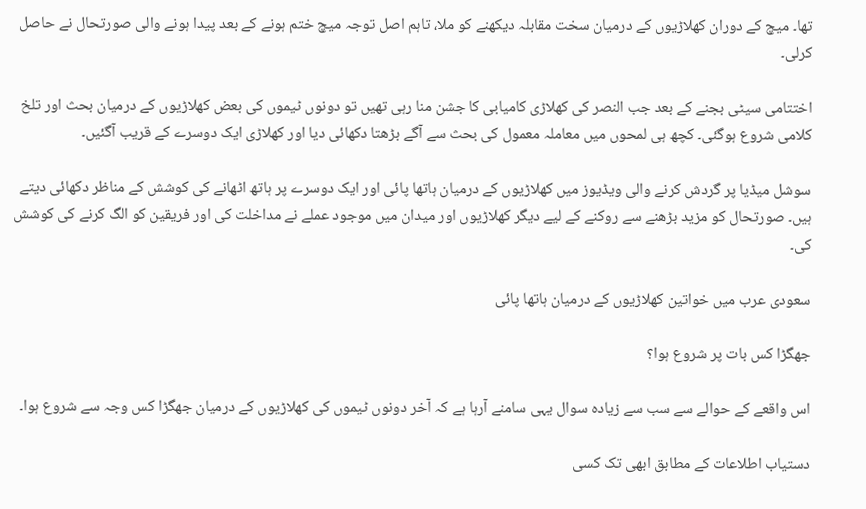تھا۔ میچ کے دوران کھلاڑیوں کے درمیان سخت مقابلہ دیکھنے کو ملا، تاہم اصل توجہ میچ ختم ہونے کے بعد پیدا ہونے والی صورتحال نے حاصل کرلی۔

اختتامی سیٹی بجنے کے بعد جب النصر کی کھلاڑی کامیابی کا جشن منا رہی تھیں تو دونوں ٹیموں کی بعض کھلاڑیوں کے درمیان بحث اور تلخ کلامی شروع ہوگئی۔ کچھ ہی لمحوں میں معاملہ معمول کی بحث سے آگے بڑھتا دکھائی دیا اور کھلاڑی ایک دوسرے کے قریب آگئیں۔

سوشل میڈیا پر گردش کرنے والی ویڈیوز میں کھلاڑیوں کے درمیان ہاتھا پائی اور ایک دوسرے پر ہاتھ اٹھانے کی کوشش کے مناظر دکھائی دیتے ہیں۔ صورتحال کو مزید بڑھنے سے روکنے کے لیے دیگر کھلاڑیوں اور میدان میں موجود عملے نے مداخلت کی اور فریقین کو الگ کرنے کی کوشش کی۔

سعودی عرب میں خواتین کھلاڑیوں کے درمیان ہاتھا پائی

جھگڑا کس بات پر شروع ہوا؟

اس واقعے کے حوالے سے سب سے زیادہ سوال یہی سامنے آرہا ہے کہ آخر دونوں ٹیموں کی کھلاڑیوں کے درمیان جھگڑا کس وجہ سے شروع ہوا۔

دستیاب اطلاعات کے مطابق ابھی تک کسی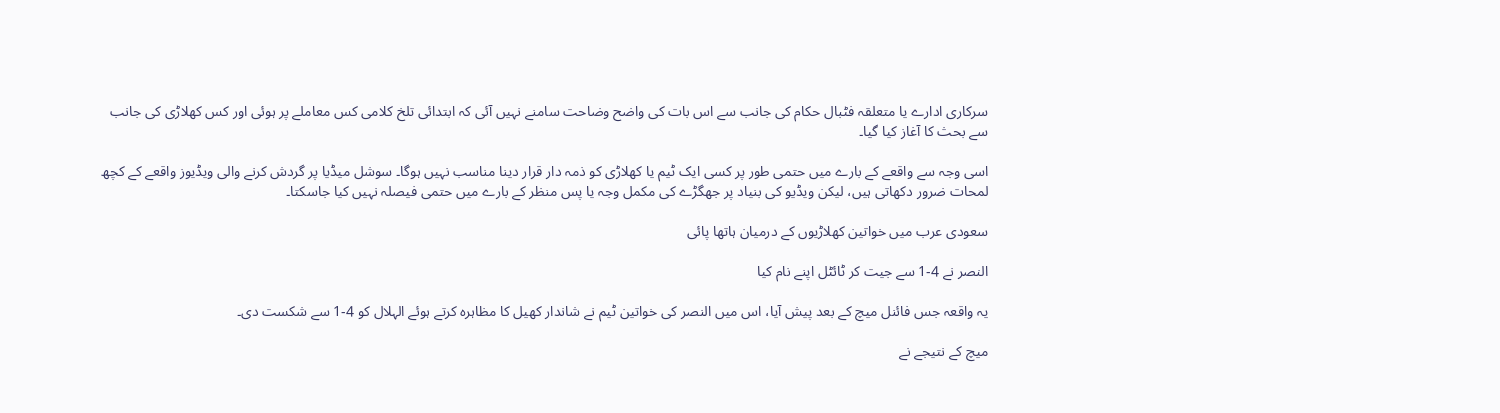سرکاری ادارے یا متعلقہ فٹبال حکام کی جانب سے اس بات کی واضح وضاحت سامنے نہیں آئی کہ ابتدائی تلخ کلامی کس معاملے پر ہوئی اور کس کھلاڑی کی جانب سے بحث کا آغاز کیا گیا۔

اسی وجہ سے واقعے کے بارے میں حتمی طور پر کسی ایک ٹیم یا کھلاڑی کو ذمہ دار قرار دینا مناسب نہیں ہوگا۔ سوشل میڈیا پر گردش کرنے والی ویڈیوز واقعے کے کچھ لمحات ضرور دکھاتی ہیں، لیکن ویڈیو کی بنیاد پر جھگڑے کی مکمل وجہ یا پس منظر کے بارے میں حتمی فیصلہ نہیں کیا جاسکتا۔

سعودی عرب میں خواتین کھلاڑیوں کے درمیان ہاتھا پائی

النصر نے 4-1 سے جیت کر ٹائٹل اپنے نام کیا

یہ واقعہ جس فائنل میچ کے بعد پیش آیا، اس میں النصر کی خواتین ٹیم نے شاندار کھیل کا مظاہرہ کرتے ہوئے الہلال کو 4-1 سے شکست دی۔

میچ کے نتیجے نے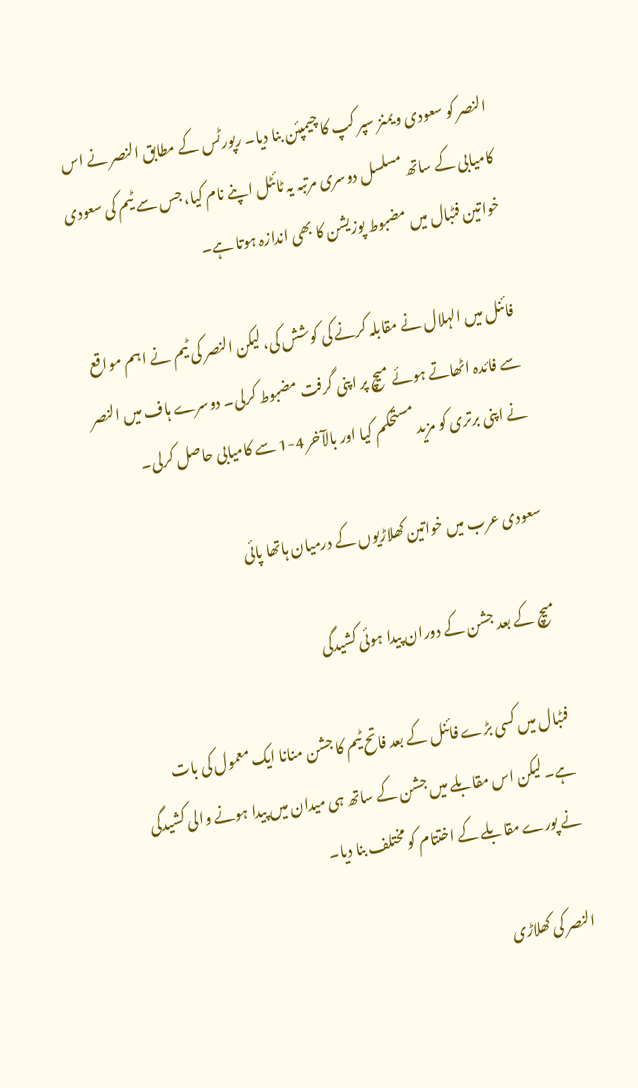النصر کو سعودی ویمنز سپر کپ کا چیمپئن بنا دیا۔ رپورٹس کے مطابق النصر نے اس کامیابی کے ساتھ مسلسل دوسری مرتبہ یہ ٹائٹل اپنے نام کیا، جس سے ٹیم کی سعودی خواتین فٹبال میں مضبوط پوزیشن کا بھی اندازہ ہوتا ہے۔

فائنل میں الہلال نے مقابلہ کرنے کی کوشش کی، لیکن النصر کی ٹیم نے اہم مواقع سے فائدہ اٹھاتے ہوئے میچ پر اپنی گرفت مضبوط کرلی۔ دوسرے ہاف میں النصر نے اپنی برتری کو مزید مستحکم کیا اور بالآخر 4-1 سے کامیابی حاصل کرلی۔

سعودی عرب میں خواتین کھلاڑیوں کے درمیان ہاتھا پائی

میچ کے بعد جشن کے دوران پیدا ہوئی کشیدگی

فٹبال میں کسی بڑے فائنل کے بعد فاتح ٹیم کا جشن منانا ایک معمول کی بات ہے۔ لیکن اس مقابلے میں جشن کے ساتھ ہی میدان میں پیدا ہونے والی کشیدگی نے پورے مقابلے کے اختتام کو مختلف بنا دیا۔

النصر کی کھلاڑی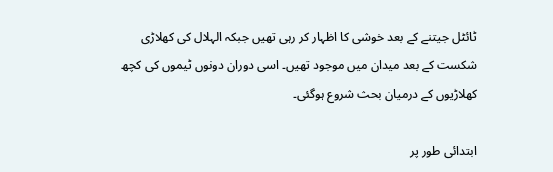ٹائٹل جیتنے کے بعد خوشی کا اظہار کر رہی تھیں جبکہ الہلال کی کھلاڑی شکست کے بعد میدان میں موجود تھیں۔ اسی دوران دونوں ٹیموں کی کچھ کھلاڑیوں کے درمیان بحث شروع ہوگئی۔

ابتدائی طور پر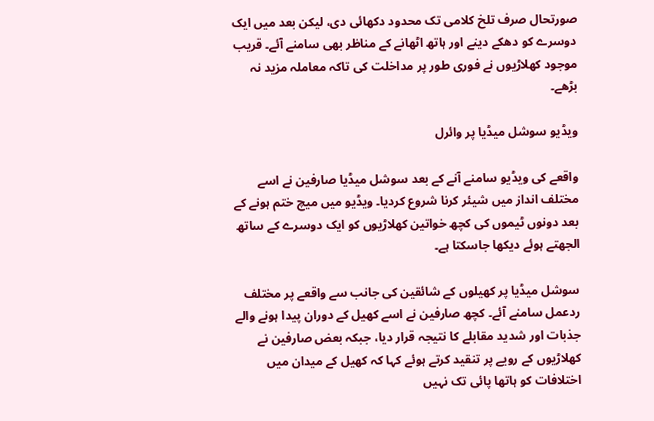صورتحال صرف تلخ کلامی تک محدود دکھائی دی، لیکن بعد میں ایک دوسرے کو دھکے دینے اور ہاتھ اٹھانے کے مناظر بھی سامنے آئے۔ قریب موجود کھلاڑیوں نے فوری طور پر مداخلت کی تاکہ معاملہ مزید نہ بڑھے۔

ویڈیو سوشل میڈیا پر وائرل

واقعے کی ویڈیو سامنے آنے کے بعد سوشل میڈیا صارفین نے اسے مختلف انداز میں شیئر کرنا شروع کردیا۔ ویڈیو میں میچ ختم ہونے کے بعد دونوں ٹیموں کی کچھ خواتین کھلاڑیوں کو ایک دوسرے کے ساتھ الجھتے ہوئے دیکھا جاسکتا ہے۔

سوشل میڈیا پر کھیلوں کے شائقین کی جانب سے واقعے پر مختلف ردعمل سامنے آئے۔ کچھ صارفین نے اسے کھیل کے دوران پیدا ہونے والے جذبات اور شدید مقابلے کا نتیجہ قرار دیا، جبکہ بعض صارفین نے کھلاڑیوں کے رویے پر تنقید کرتے ہوئے کہا کہ کھیل کے میدان میں اختلافات کو ہاتھا پائی تک نہیں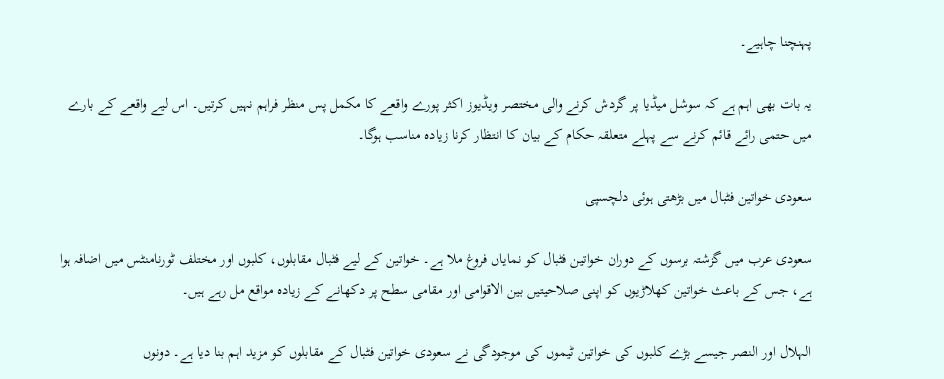پہنچنا چاہیے۔

یہ بات بھی اہم ہے کہ سوشل میڈیا پر گردش کرنے والی مختصر ویڈیوز اکثر پورے واقعے کا مکمل پس منظر فراہم نہیں کرتیں۔ اس لیے واقعے کے بارے میں حتمی رائے قائم کرنے سے پہلے متعلقہ حکام کے بیان کا انتظار کرنا زیادہ مناسب ہوگا۔

سعودی خواتین فٹبال میں بڑھتی ہوئی دلچسپی

سعودی عرب میں گزشتہ برسوں کے دوران خواتین فٹبال کو نمایاں فروغ ملا ہے۔ خواتین کے لیے فٹبال مقابلوں، کلبوں اور مختلف ٹورنامنٹس میں اضافہ ہوا ہے، جس کے باعث خواتین کھلاڑیوں کو اپنی صلاحیتیں بین الاقوامی اور مقامی سطح پر دکھانے کے زیادہ مواقع مل رہے ہیں۔

الہلال اور النصر جیسے بڑے کلبوں کی خواتین ٹیموں کی موجودگی نے سعودی خواتین فٹبال کے مقابلوں کو مزید اہم بنا دیا ہے۔ دونوں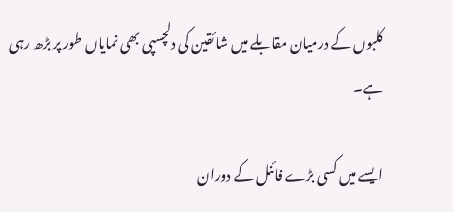کلبوں کے درمیان مقابلے میں شائقین کی دلچسپی بھی نمایاں طور پر بڑھ رہی ہے۔

ایسے میں کسی بڑے فائنل کے دوران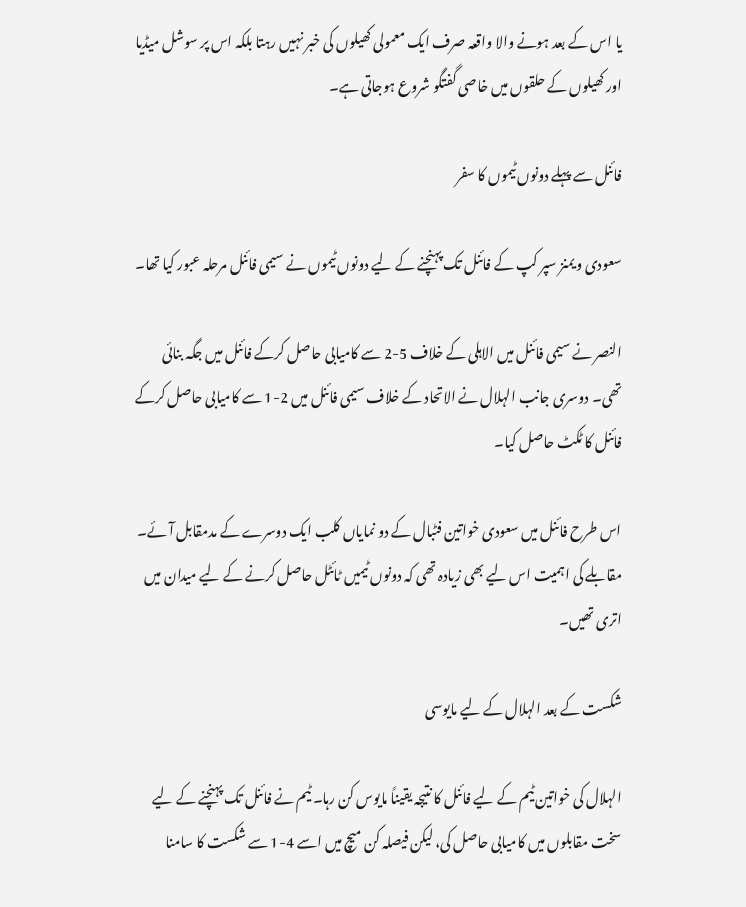یا اس کے بعد ہونے والا واقعہ صرف ایک معمولی کھیلوں کی خبر نہیں رہتا بلکہ اس پر سوشل میڈیا اور کھیلوں کے حلقوں میں خاصی گفتگو شروع ہوجاتی ہے۔

فائنل سے پہلے دونوں ٹیموں کا سفر

سعودی ویمنز سپر کپ کے فائنل تک پہنچنے کے لیے دونوں ٹیموں نے سیمی فائنل مرحلہ عبور کیا تھا۔

النصر نے سیمی فائنل میں الاہلی کے خلاف 5-2 سے کامیابی حاصل کرکے فائنل میں جگہ بنائی تھی۔ دوسری جانب الہلال نے الاتحاد کے خلاف سیمی فائنل میں 2-1 سے کامیابی حاصل کرکے فائنل کا ٹکٹ حاصل کیا۔

اس طرح فائنل میں سعودی خواتین فٹبال کے دو نمایاں کلب ایک دوسرے کے مدمقابل آئے۔ مقابلے کی اہمیت اس لیے بھی زیادہ تھی کہ دونوں ٹیمیں ٹائٹل حاصل کرنے کے لیے میدان میں اتری تھیں۔

شکست کے بعد الہلال کے لیے مایوسی

الہلال کی خواتین ٹیم کے لیے فائنل کا نتیجہ یقیناً مایوس کن رہا۔ ٹیم نے فائنل تک پہنچنے کے لیے سخت مقابلوں میں کامیابی حاصل کی، لیکن فیصلہ کن میچ میں اسے 4-1 سے شکست کا سامنا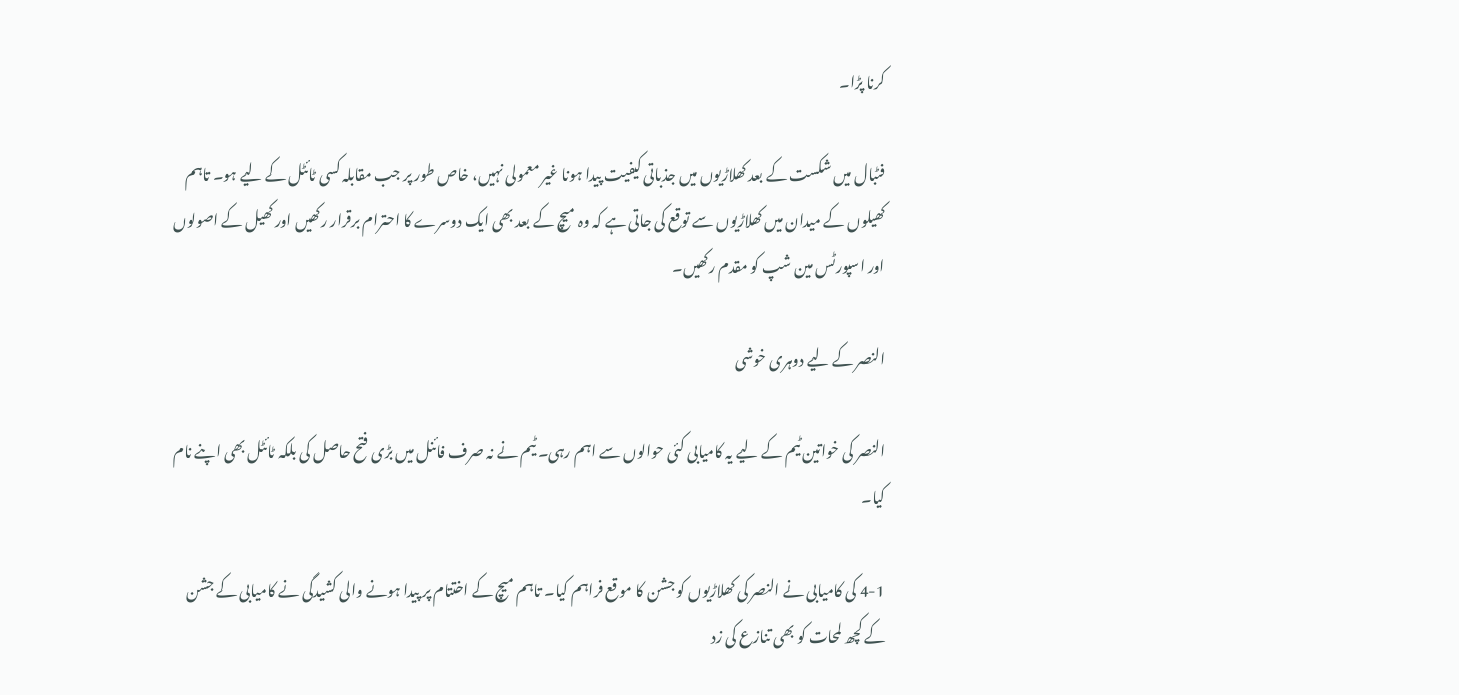کرنا پڑا۔

فٹبال میں شکست کے بعد کھلاڑیوں میں جذباتی کیفیت پیدا ہونا غیر معمولی نہیں، خاص طور پر جب مقابلہ کسی ٹائٹل کے لیے ہو۔ تاہم کھیلوں کے میدان میں کھلاڑیوں سے توقع کی جاتی ہے کہ وہ میچ کے بعد بھی ایک دوسرے کا احترام برقرار رکھیں اور کھیل کے اصولوں اور اسپورٹس مین شپ کو مقدم رکھیں۔

النصر کے لیے دوہری خوشی

النصر کی خواتین ٹیم کے لیے یہ کامیابی کئی حوالوں سے اہم رہی۔ ٹیم نے نہ صرف فائنل میں بڑی فتح حاصل کی بلکہ ٹائٹل بھی اپنے نام کیا۔

4-1 کی کامیابی نے النصر کی کھلاڑیوں کو جشن کا موقع فراہم کیا۔ تاہم میچ کے اختتام پر پیدا ہونے والی کشیدگی نے کامیابی کے جشن کے کچھ لمحات کو بھی تنازع کی زد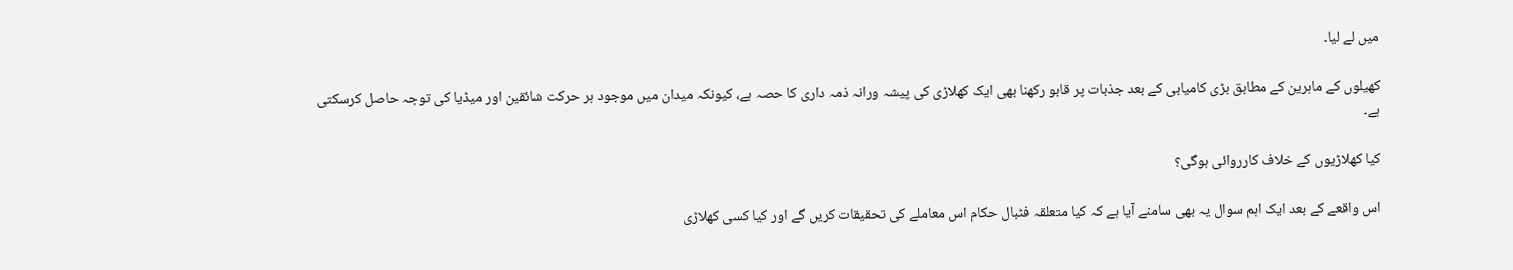میں لے لیا۔

کھیلوں کے ماہرین کے مطابق بڑی کامیابی کے بعد جذبات پر قابو رکھنا بھی ایک کھلاڑی کی پیشہ ورانہ ذمہ داری کا حصہ ہے، کیونکہ میدان میں موجود ہر حرکت شائقین اور میڈیا کی توجہ حاصل کرسکتی ہے۔

کیا کھلاڑیوں کے خلاف کارروائی ہوگی؟

اس واقعے کے بعد ایک اہم سوال یہ بھی سامنے آیا ہے کہ کیا متعلقہ فٹبال حکام اس معاملے کی تحقیقات کریں گے اور کیا کسی کھلاڑی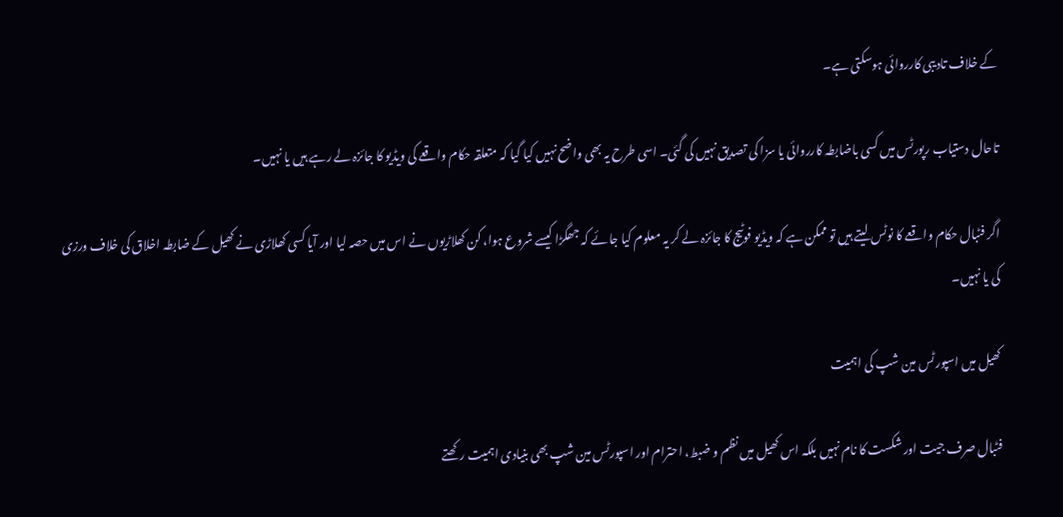کے خلاف تادیبی کارروائی ہوسکتی ہے۔

تاحال دستیاب رپورٹس میں کسی باضابطہ کارروائی یا سزا کی تصدیق نہیں کی گئی۔ اسی طرح یہ بھی واضح نہیں کیا گیا کہ متعلقہ حکام واقعے کی ویڈیو کا جائزہ لے رہے ہیں یا نہیں۔

اگر فٹبال حکام واقعے کا نوٹس لیتے ہیں تو ممکن ہے کہ ویڈیو فوٹیج کا جائزہ لے کر یہ معلوم کیا جائے کہ جھگڑا کیسے شروع ہوا، کن کھلاڑیوں نے اس میں حصہ لیا اور آیا کسی کھلاڑی نے کھیل کے ضابطہ اخلاق کی خلاف ورزی کی یا نہیں۔

کھیل میں اسپورٹس مین شپ کی اہمیت

فٹبال صرف جیت اور شکست کا نام نہیں بلکہ اس کھیل میں نظم و ضبط، احترام اور اسپورٹس مین شپ بھی بنیادی اہمیت رکھتے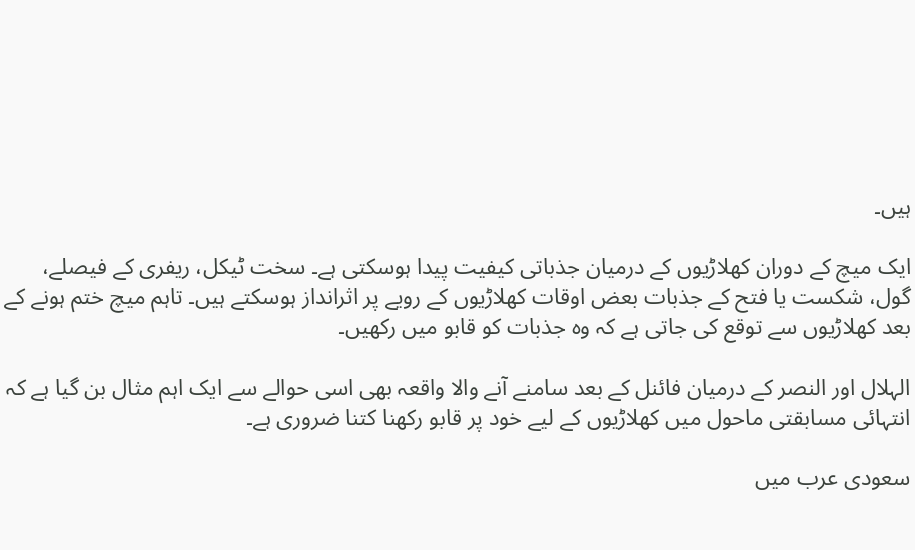ہیں۔

ایک میچ کے دوران کھلاڑیوں کے درمیان جذباتی کیفیت پیدا ہوسکتی ہے۔ سخت ٹیکل، ریفری کے فیصلے، گول، شکست یا فتح کے جذبات بعض اوقات کھلاڑیوں کے رویے پر اثرانداز ہوسکتے ہیں۔ تاہم میچ ختم ہونے کے بعد کھلاڑیوں سے توقع کی جاتی ہے کہ وہ جذبات کو قابو میں رکھیں۔

الہلال اور النصر کے درمیان فائنل کے بعد سامنے آنے والا واقعہ بھی اسی حوالے سے ایک اہم مثال بن گیا ہے کہ انتہائی مسابقتی ماحول میں کھلاڑیوں کے لیے خود پر قابو رکھنا کتنا ضروری ہے۔

سعودی عرب میں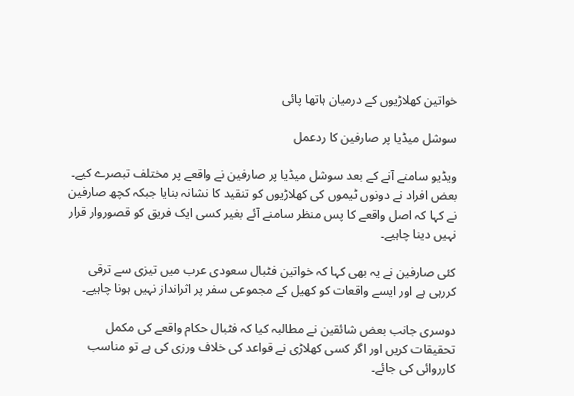خواتین کھلاڑیوں کے درمیان ہاتھا پائی

سوشل میڈیا پر صارفین کا ردعمل

ویڈیو سامنے آنے کے بعد سوشل میڈیا پر صارفین نے واقعے پر مختلف تبصرے کیے۔ بعض افراد نے دونوں ٹیموں کی کھلاڑیوں کو تنقید کا نشانہ بنایا جبکہ کچھ صارفین نے کہا کہ اصل واقعے کا پس منظر سامنے آئے بغیر کسی ایک فریق کو قصوروار قرار نہیں دینا چاہیے۔

کئی صارفین نے یہ بھی کہا کہ خواتین فٹبال سعودی عرب میں تیزی سے ترقی کررہی ہے اور ایسے واقعات کو کھیل کے مجموعی سفر پر اثرانداز نہیں ہونا چاہیے۔

دوسری جانب بعض شائقین نے مطالبہ کیا کہ فٹبال حکام واقعے کی مکمل تحقیقات کریں اور اگر کسی کھلاڑی نے قواعد کی خلاف ورزی کی ہے تو مناسب کارروائی کی جائے۔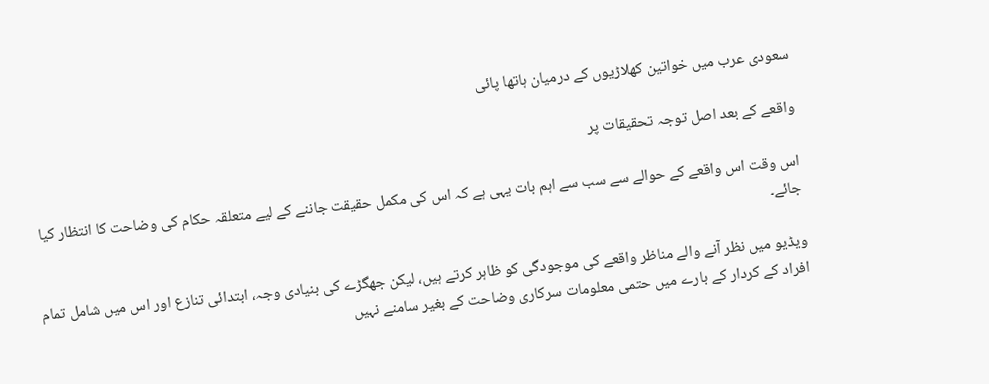سعودی عرب میں خواتین کھلاڑیوں کے درمیان ہاتھا پائی

واقعے کے بعد اصل توجہ تحقیقات پر

اس وقت اس واقعے کے حوالے سے سب سے اہم بات یہی ہے کہ اس کی مکمل حقیقت جاننے کے لیے متعلقہ حکام کی وضاحت کا انتظار کیا جائے۔

ویڈیو میں نظر آنے والے مناظر واقعے کی موجودگی کو ظاہر کرتے ہیں، لیکن جھگڑے کی بنیادی وجہ، ابتدائی تنازع اور اس میں شامل تمام افراد کے کردار کے بارے میں حتمی معلومات سرکاری وضاحت کے بغیر سامنے نہیں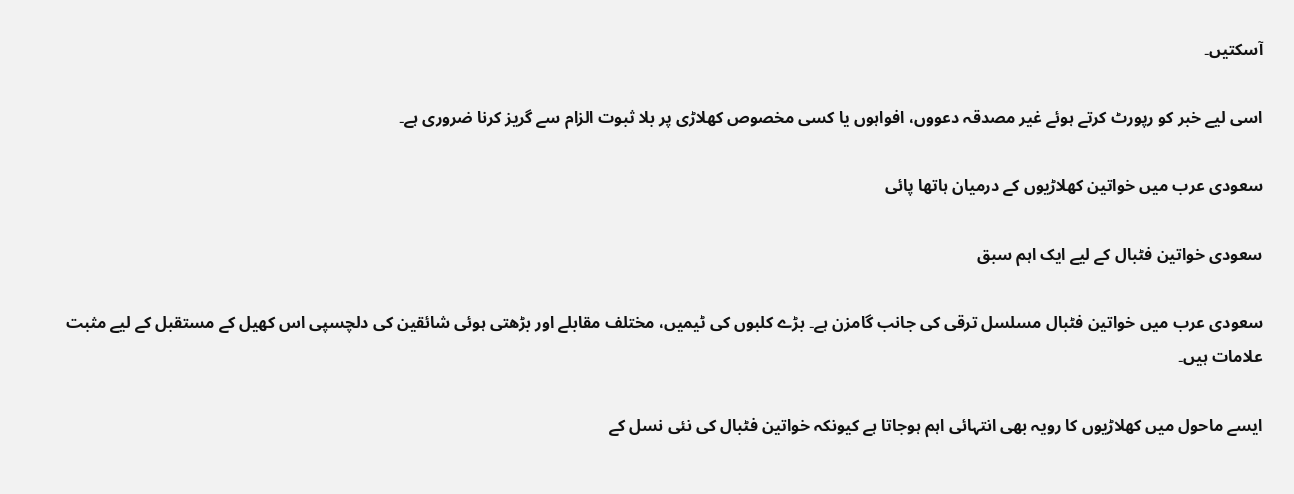آسکتیں۔

اسی لیے خبر کو رپورٹ کرتے ہوئے غیر مصدقہ دعووں، افواہوں یا کسی مخصوص کھلاڑی پر بلا ثبوت الزام سے گریز کرنا ضروری ہے۔

سعودی عرب میں خواتین کھلاڑیوں کے درمیان ہاتھا پائی

سعودی خواتین فٹبال کے لیے ایک اہم سبق

سعودی عرب میں خواتین فٹبال مسلسل ترقی کی جانب گامزن ہے۔ بڑے کلبوں کی ٹیمیں، مختلف مقابلے اور بڑھتی ہوئی شائقین کی دلچسپی اس کھیل کے مستقبل کے لیے مثبت علامات ہیں۔

ایسے ماحول میں کھلاڑیوں کا رویہ بھی انتہائی اہم ہوجاتا ہے کیونکہ خواتین فٹبال کی نئی نسل کے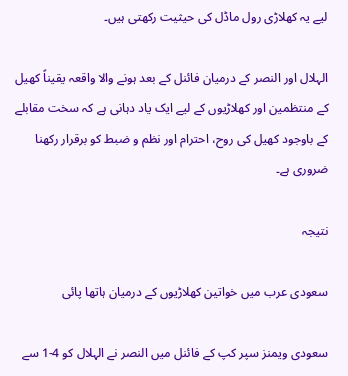لیے یہ کھلاڑی رول ماڈل کی حیثیت رکھتی ہیں۔

الہلال اور النصر کے درمیان فائنل کے بعد ہونے والا واقعہ یقیناً کھیل کے منتظمین اور کھلاڑیوں کے لیے ایک یاد دہانی ہے کہ سخت مقابلے کے باوجود کھیل کی روح، احترام اور نظم و ضبط کو برقرار رکھنا ضروری ہے۔

نتیجہ

سعودی عرب میں خواتین کھلاڑیوں کے درمیان ہاتھا پائی

سعودی ویمنز سپر کپ کے فائنل میں النصر نے الہلال کو 4-1 سے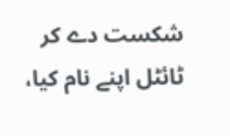شکست دے کر ٹائٹل اپنے نام کیا،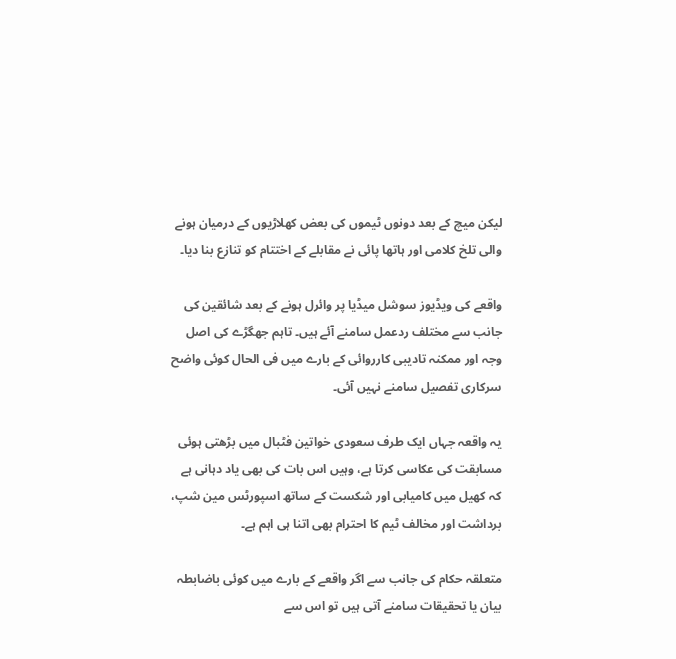لیکن میچ کے بعد دونوں ٹیموں کی بعض کھلاڑیوں کے درمیان ہونے والی تلخ کلامی اور ہاتھا پائی نے مقابلے کے اختتام کو تنازع بنا دیا۔

واقعے کی ویڈیوز سوشل میڈیا پر وائرل ہونے کے بعد شائقین کی جانب سے مختلف ردعمل سامنے آئے ہیں۔ تاہم جھگڑے کی اصل وجہ اور ممکنہ تادیبی کارروائی کے بارے میں فی الحال کوئی واضح سرکاری تفصیل سامنے نہیں آئی۔

یہ واقعہ جہاں ایک طرف سعودی خواتین فٹبال میں بڑھتی ہوئی مسابقت کی عکاسی کرتا ہے، وہیں اس بات کی بھی یاد دہانی ہے کہ کھیل میں کامیابی اور شکست کے ساتھ اسپورٹس مین شپ، برداشت اور مخالف ٹیم کا احترام بھی اتنا ہی اہم ہے۔

متعلقہ حکام کی جانب سے اگر واقعے کے بارے میں کوئی باضابطہ بیان یا تحقیقات سامنے آتی ہیں تو اس سے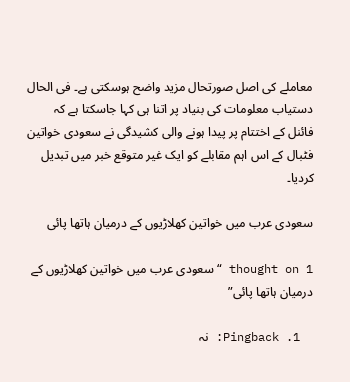معاملے کی اصل صورتحال مزید واضح ہوسکتی ہے۔ فی الحال دستیاب معلومات کی بنیاد پر اتنا ہی کہا جاسکتا ہے کہ فائنل کے اختتام پر پیدا ہونے والی کشیدگی نے سعودی خواتین فٹبال کے اس اہم مقابلے کو ایک غیر متوقع خبر میں تبدیل کردیا۔

سعودی عرب میں خواتین کھلاڑیوں کے درمیان ہاتھا پائی

1 thought on “سعودی عرب میں خواتین کھلاڑیوں کے درمیان ہاتھا پائی”

  1. Pingback: نہ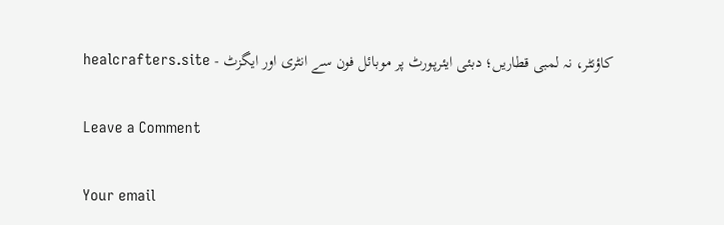کاؤنٹر، نہ لمبی قطاریں؛ دبئی ایئرپورٹ پر موبائل فون سے انٹری اور ایگزٹ - healcrafters.site

Leave a Comment

Your email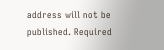address will not be published. Required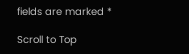fields are marked *

Scroll to Top